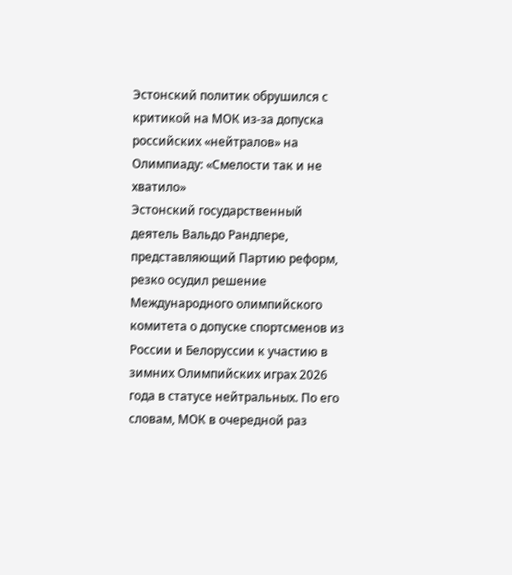Эстонский политик обрушился с критикой на МОК из‑за допуска российских «нейтралов» на Олимпиаду: «Смелости так и не хватило»
Эстонский государственный деятель Вальдо Рандпере, представляющий Партию реформ, резко осудил решение Международного олимпийского комитета о допуске спортсменов из России и Белоруссии к участию в зимних Олимпийских играх 2026 года в статусе нейтральных. По его словам, МОК в очередной раз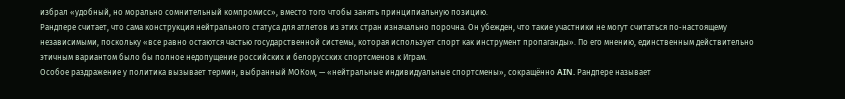избрал «удобный, но морально сомнительный компромисс», вместо того чтобы занять принципиальную позицию.
Рандпере считает, что сама конструкция нейтрального статуса для атлетов из этих стран изначально порочна. Он убежден, что такие участники не могут считаться по‑настоящему независимыми, поскольку «все равно остаются частью государственной системы, которая использует спорт как инструмент пропаганды». По его мнению, единственным действительно этичным вариантом было бы полное недопущение российских и белорусских спортсменов к Играм.
Особое раздражение у политика вызывает термин, выбранный МОКом, — «нейтральные индивидуальные спортсмены», сокращённо AIN. Рандпере называет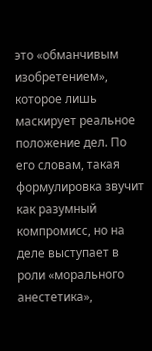это «обманчивым изобретением», которое лишь маскирует реальное положение дел. По его словам, такая формулировка звучит как разумный компромисс, но на деле выступает в роли «морального анестетика»,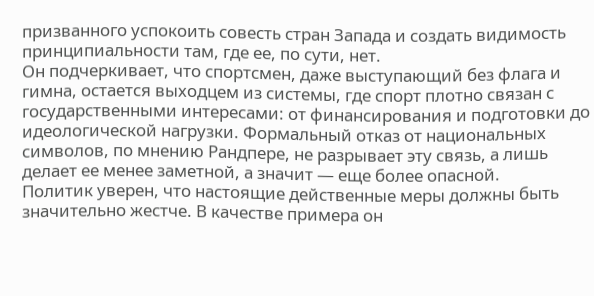призванного успокоить совесть стран Запада и создать видимость принципиальности там, где ее, по сути, нет.
Он подчеркивает, что спортсмен, даже выступающий без флага и гимна, остается выходцем из системы, где спорт плотно связан с государственными интересами: от финансирования и подготовки до идеологической нагрузки. Формальный отказ от национальных символов, по мнению Рандпере, не разрывает эту связь, а лишь делает ее менее заметной, а значит — еще более опасной.
Политик уверен, что настоящие действенные меры должны быть значительно жестче. В качестве примера он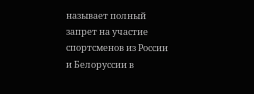называет полный запрет на участие спортсменов из России и Белоруссии в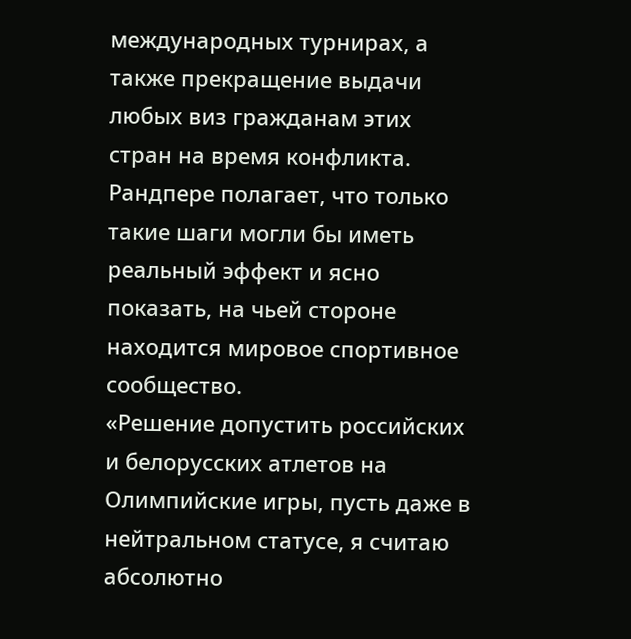международных турнирах, а также прекращение выдачи любых виз гражданам этих стран на время конфликта. Рандпере полагает, что только такие шаги могли бы иметь реальный эффект и ясно показать, на чьей стороне находится мировое спортивное сообщество.
«Решение допустить российских и белорусских атлетов на Олимпийские игры, пусть даже в нейтральном статусе, я считаю абсолютно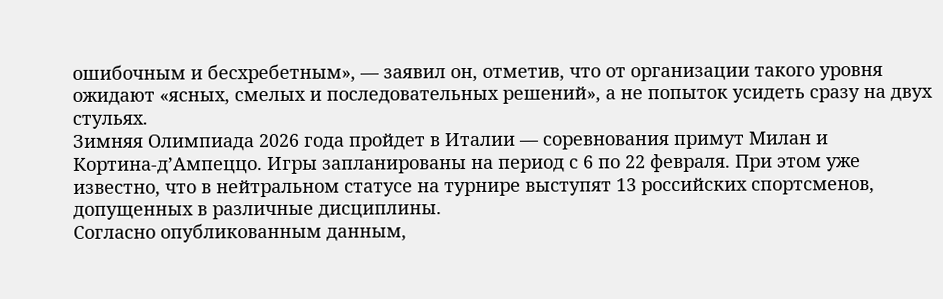ошибочным и бесхребетным», — заявил он, отметив, что от организации такого уровня ожидают «ясных, смелых и последовательных решений», а не попыток усидеть сразу на двух стульях.
Зимняя Олимпиада 2026 года пройдет в Италии — соревнования примут Милан и Кортина‑д’Ампеццо. Игры запланированы на период с 6 по 22 февраля. При этом уже известно, что в нейтральном статусе на турнире выступят 13 российских спортсменов, допущенных в различные дисциплины.
Согласно опубликованным данным,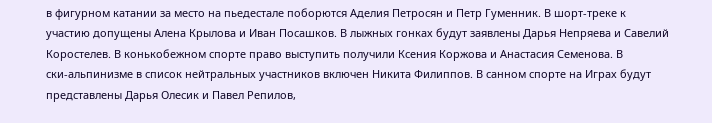в фигурном катании за место на пьедестале поборются Аделия Петросян и Петр Гуменник. В шорт‑треке к участию допущены Алена Крылова и Иван Посашков. В лыжных гонках будут заявлены Дарья Непряева и Савелий Коростелев. В конькобежном спорте право выступить получили Ксения Коржова и Анастасия Семенова. В ски‑альпинизме в список нейтральных участников включен Никита Филиппов. В санном спорте на Играх будут представлены Дарья Олесик и Павел Репилов,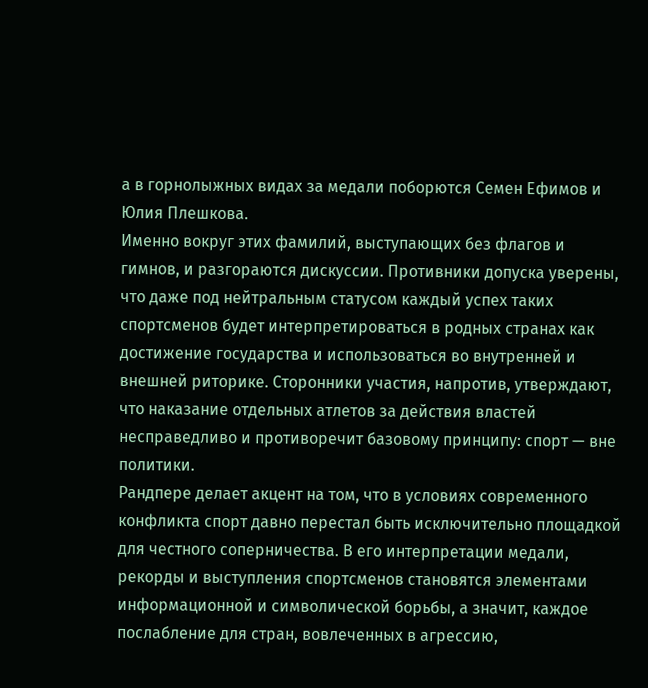а в горнолыжных видах за медали поборются Семен Ефимов и Юлия Плешкова.
Именно вокруг этих фамилий, выступающих без флагов и гимнов, и разгораются дискуссии. Противники допуска уверены, что даже под нейтральным статусом каждый успех таких спортсменов будет интерпретироваться в родных странах как достижение государства и использоваться во внутренней и внешней риторике. Сторонники участия, напротив, утверждают, что наказание отдельных атлетов за действия властей несправедливо и противоречит базовому принципу: спорт — вне политики.
Рандпере делает акцент на том, что в условиях современного конфликта спорт давно перестал быть исключительно площадкой для честного соперничества. В его интерпретации медали, рекорды и выступления спортсменов становятся элементами информационной и символической борьбы, а значит, каждое послабление для стран, вовлеченных в агрессию,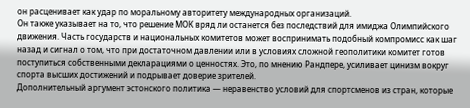он расценивает как удар по моральному авторитету международных организаций.
Он также указывает на то, что решение МОК вряд ли останется без последствий для имиджа Олимпийского движения. Часть государств и национальных комитетов может воспринимать подобный компромисс как шаг назад и сигнал о том, что при достаточном давлении или в условиях сложной геополитики комитет готов поступиться собственными декларациями о ценностях. Это, по мнению Рандпере, усиливает цинизм вокруг спорта высших достижений и подрывает доверие зрителей.
Дополнительный аргумент эстонского политика — неравенство условий для спортсменов из стран, которые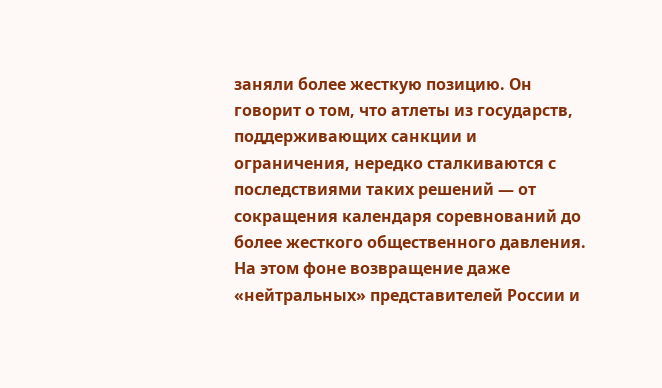заняли более жесткую позицию. Он говорит о том, что атлеты из государств, поддерживающих санкции и ограничения, нередко сталкиваются с последствиями таких решений — от сокращения календаря соревнований до более жесткого общественного давления. На этом фоне возвращение даже «нейтральных» представителей России и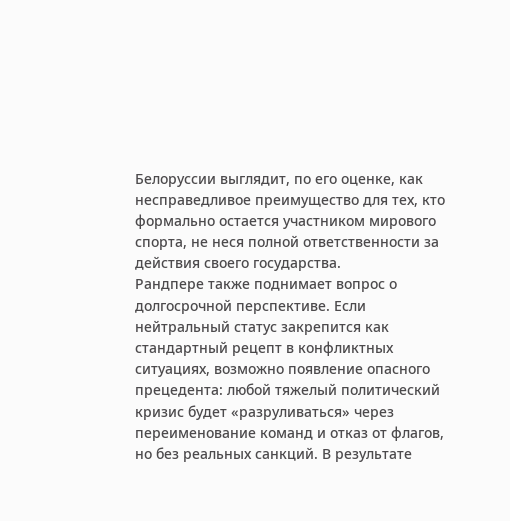Белоруссии выглядит, по его оценке, как несправедливое преимущество для тех, кто формально остается участником мирового спорта, не неся полной ответственности за действия своего государства.
Рандпере также поднимает вопрос о долгосрочной перспективе. Если нейтральный статус закрепится как стандартный рецепт в конфликтных ситуациях, возможно появление опасного прецедента: любой тяжелый политический кризис будет «разруливаться» через переименование команд и отказ от флагов, но без реальных санкций. В результате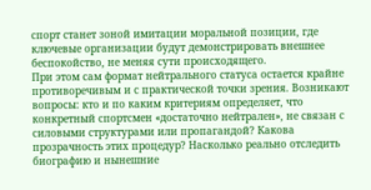спорт станет зоной имитации моральной позиции, где ключевые организации будут демонстрировать внешнее беспокойство, не меняя сути происходящего.
При этом сам формат нейтрального статуса остается крайне противоречивым и с практической точки зрения. Возникают вопросы: кто и по каким критериям определяет, что конкретный спортсмен «достаточно нейтрален», не связан с силовыми структурами или пропагандой? Какова прозрачность этих процедур? Насколько реально отследить биографию и нынешние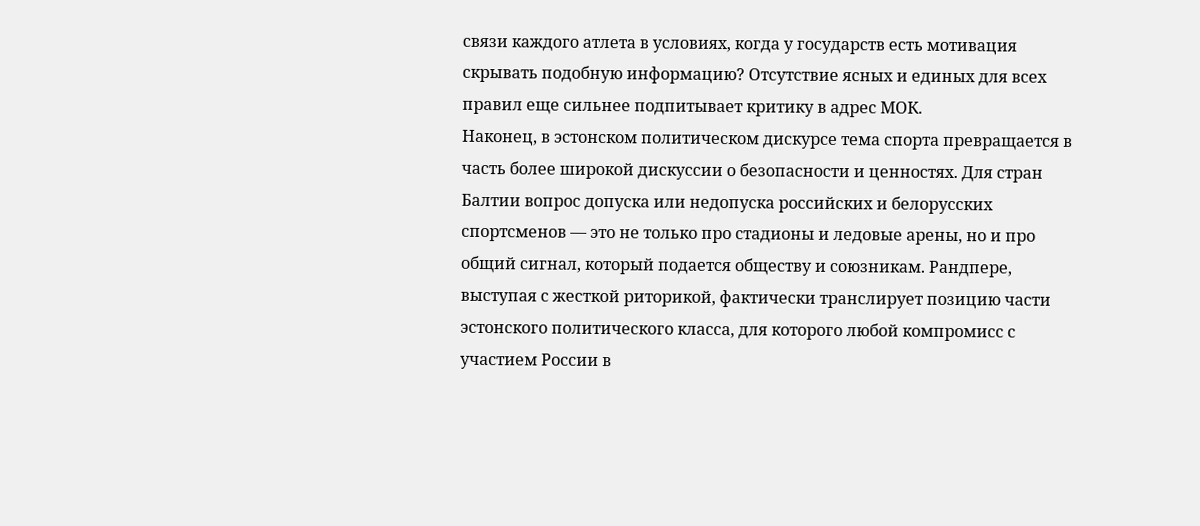связи каждого атлета в условиях, когда у государств есть мотивация скрывать подобную информацию? Отсутствие ясных и единых для всех правил еще сильнее подпитывает критику в адрес МОК.
Наконец, в эстонском политическом дискурсе тема спорта превращается в часть более широкой дискуссии о безопасности и ценностях. Для стран Балтии вопрос допуска или недопуска российских и белорусских спортсменов — это не только про стадионы и ледовые арены, но и про общий сигнал, который подается обществу и союзникам. Рандпере, выступая с жесткой риторикой, фактически транслирует позицию части эстонского политического класса, для которого любой компромисс с участием России в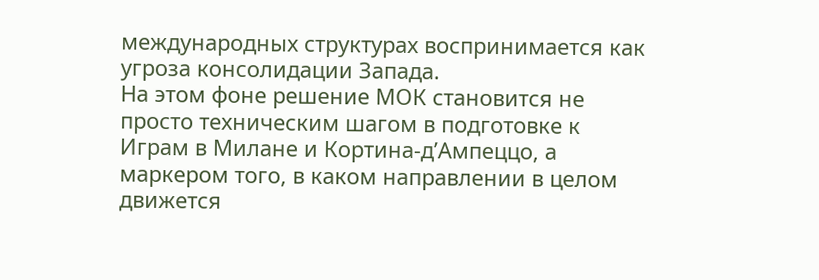международных структурах воспринимается как угроза консолидации Запада.
На этом фоне решение МОК становится не просто техническим шагом в подготовке к Играм в Милане и Кортина‑д’Ампеццо, а маркером того, в каком направлении в целом движется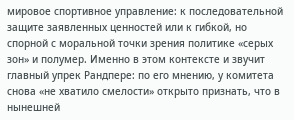мировое спортивное управление: к последовательной защите заявленных ценностей или к гибкой, но спорной с моральной точки зрения политике «серых зон» и полумер. Именно в этом контексте и звучит главный упрек Рандпере: по его мнению, у комитета снова «не хватило смелости» открыто признать, что в нынешней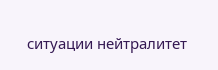ситуации нейтралитет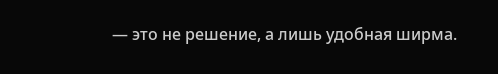— это не решение, а лишь удобная ширма.